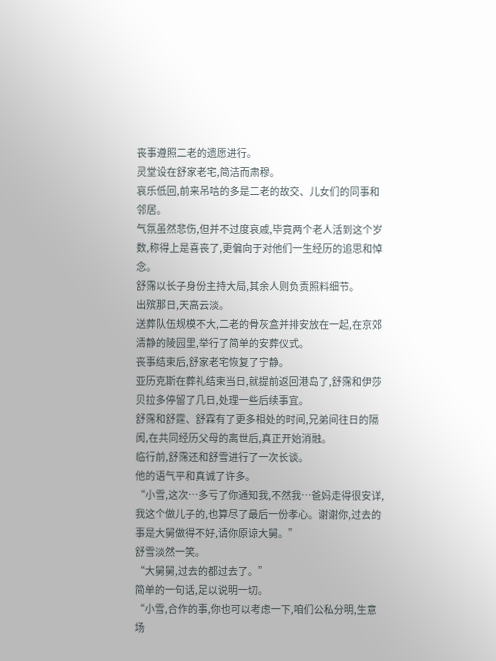丧事遵照二老的遗愿进行。
灵堂设在舒家老宅,简洁而肃穆。
哀乐低回,前来吊唁的多是二老的故交、儿女们的同事和邻居。
气氛虽然悲伤,但并不过度哀戚,毕竟两个老人活到这个岁数,称得上是喜丧了,更偏向于对他们一生经历的追思和悼念。
舒霈以长子身份主持大局,其余人则负责照料细节。
出殡那日,天高云淡。
送葬队伍规模不大,二老的骨灰盒并排安放在一起,在京郊清静的陵园里,举行了简单的安葬仪式。
丧事结束后,舒家老宅恢复了宁静。
亚历克斯在葬礼结束当日,就提前返回港岛了,舒霈和伊莎贝拉多停留了几日,处理一些后续事宜。
舒霈和舒霆、舒霖有了更多相处的时间,兄弟间往日的隔阂,在共同经历父母的离世后,真正开始消融。
临行前,舒霈还和舒雪进行了一次长谈。
他的语气平和真诚了许多。
“小雪,这次…多亏了你通知我,不然我…爸妈走得很安详,我这个做儿子的,也算尽了最后一份孝心。谢谢你,过去的事是大舅做得不好,请你原谅大舅。”
舒雪淡然一笑。
“大舅舅,过去的都过去了。”
简单的一句话,足以说明一切。
“小雪,合作的事,你也可以考虑一下,咱们公私分明,生意场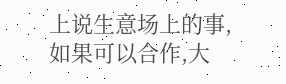上说生意场上的事,如果可以合作,大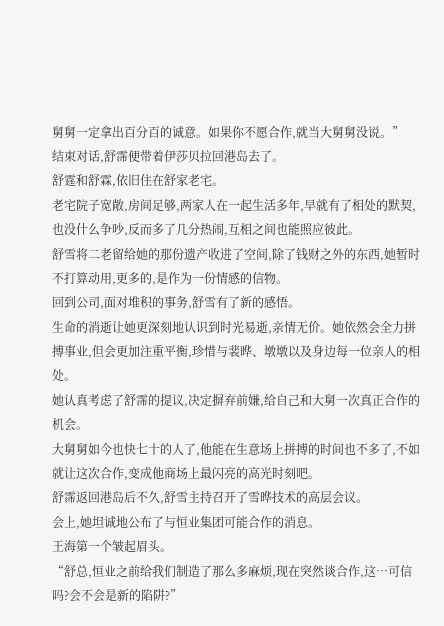舅舅一定拿出百分百的诚意。如果你不愿合作,就当大舅舅没说。”
结束对话,舒霈便带着伊莎贝拉回港岛去了。
舒霆和舒霖,依旧住在舒家老宅。
老宅院子宽敞,房间足够,两家人在一起生活多年,早就有了相处的默契,也没什么争吵,反而多了几分热闹,互相之间也能照应彼此。
舒雪将二老留给她的那份遗产收进了空间,除了钱财之外的东西,她暂时不打算动用,更多的,是作为一份情感的信物。
回到公司,面对堆积的事务,舒雪有了新的感悟。
生命的消逝让她更深刻地认识到时光易逝,亲情无价。她依然会全力拼搏事业,但会更加注重平衡,珍惜与裴晔、墩墩以及身边每一位亲人的相处。
她认真考虑了舒霈的提议,决定摒弃前嫌,给自己和大舅一次真正合作的机会。
大舅舅如今也快七十的人了,他能在生意场上拼搏的时间也不多了,不如就让这次合作,变成他商场上最闪亮的高光时刻吧。
舒霈返回港岛后不久,舒雪主持召开了雪晔技术的高层会议。
会上,她坦诚地公布了与恒业集团可能合作的消息。
王海第一个皱起眉头。
“舒总,恒业之前给我们制造了那么多麻烦,现在突然谈合作,这…可信吗?会不会是新的陷阱?”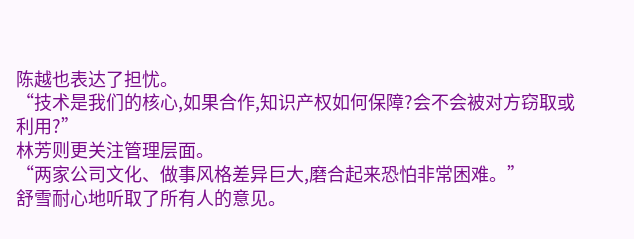陈越也表达了担忧。
“技术是我们的核心,如果合作,知识产权如何保障?会不会被对方窃取或利用?”
林芳则更关注管理层面。
“两家公司文化、做事风格差异巨大,磨合起来恐怕非常困难。”
舒雪耐心地听取了所有人的意见。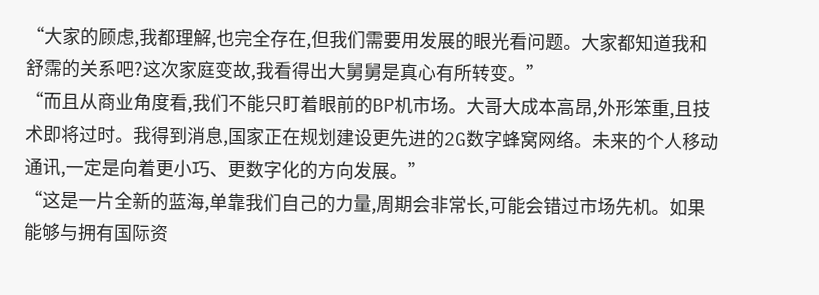“大家的顾虑,我都理解,也完全存在,但我们需要用发展的眼光看问题。大家都知道我和舒霈的关系吧?这次家庭变故,我看得出大舅舅是真心有所转变。”
“而且从商业角度看,我们不能只盯着眼前的BP机市场。大哥大成本高昂,外形笨重,且技术即将过时。我得到消息,国家正在规划建设更先进的2G数字蜂窝网络。未来的个人移动通讯,一定是向着更小巧、更数字化的方向发展。”
“这是一片全新的蓝海,单靠我们自己的力量,周期会非常长,可能会错过市场先机。如果能够与拥有国际资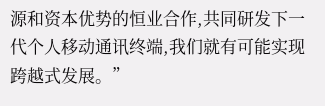源和资本优势的恒业合作,共同研发下一代个人移动通讯终端,我们就有可能实现跨越式发展。”